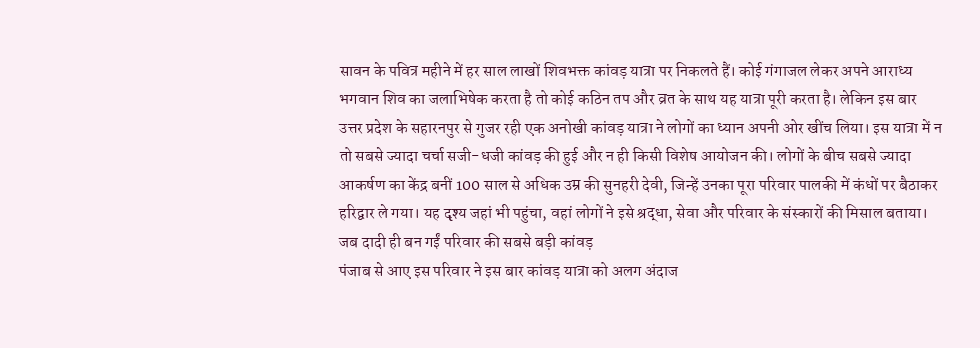सावन के पवित्र महीने में हर साल लाखों शिवभक्त कांवड़ यात्रा पर निकलते हैं। कोई गंगाजल लेकर अपने आराध्य भगवान शिव का जलाभिषेक करता है तो कोई कठिन तप और व्रत के साथ यह यात्रा पूरी करता है। लेकिन इस बार उत्तर प्रदेश के सहारनपुर से गुजर रही एक अनोखी कांवड़ यात्रा ने लोगों का ध्यान अपनी ओर खींच लिया। इस यात्रा में न तो सबसे ज्यादा चर्चा सजी-धजी कांवड़ की हुई और न ही किसी विशेष आयोजन की। लोगों के बीच सबसे ज्यादा आकर्षण का केंद्र बनीं 100 साल से अधिक उम्र की सुनहरी देवी, जिन्हें उनका पूरा परिवार पालकी में कंधों पर बैठाकर हरिद्वार ले गया। यह दृश्य जहां भी पहुंचा, वहां लोगों ने इसे श्रद्धा, सेवा और परिवार के संस्कारों की मिसाल बताया।
जब दादी ही बन गईं परिवार की सबसे बड़ी कांवड़
पंजाब से आए इस परिवार ने इस बार कांवड़ यात्रा को अलग अंदाज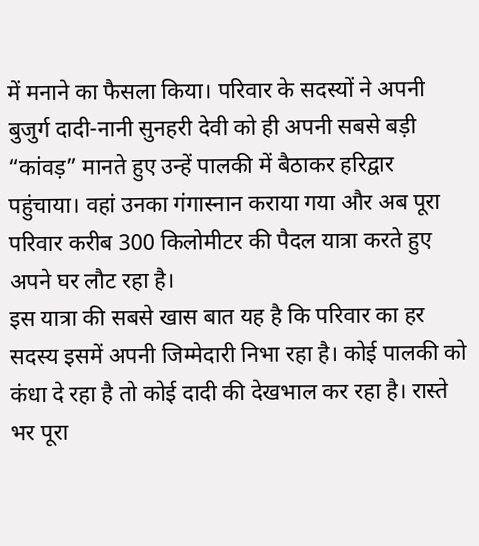में मनाने का फैसला किया। परिवार के सदस्यों ने अपनी बुजुर्ग दादी-नानी सुनहरी देवी को ही अपनी सबसे बड़ी “कांवड़” मानते हुए उन्हें पालकी में बैठाकर हरिद्वार पहुंचाया। वहां उनका गंगास्नान कराया गया और अब पूरा परिवार करीब 300 किलोमीटर की पैदल यात्रा करते हुए अपने घर लौट रहा है।
इस यात्रा की सबसे खास बात यह है कि परिवार का हर सदस्य इसमें अपनी जिम्मेदारी निभा रहा है। कोई पालकी को कंधा दे रहा है तो कोई दादी की देखभाल कर रहा है। रास्ते भर पूरा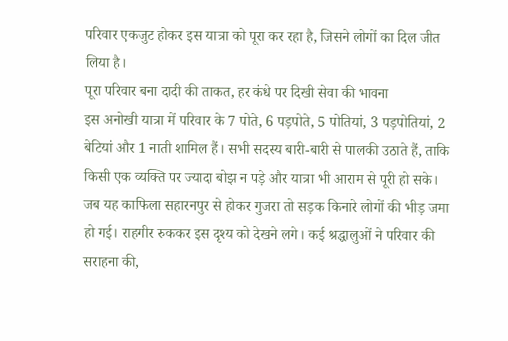परिवार एकजुट होकर इस यात्रा को पूरा कर रहा है, जिसने लोगों का दिल जीत लिया है।
पूरा परिवार बना दादी की ताकत, हर कंधे पर दिखी सेवा की भावना
इस अनोखी यात्रा में परिवार के 7 पोते, 6 पड़पोते, 5 पोतियां, 3 पड़पोतियां, 2 बेटियां और 1 नाती शामिल हैं। सभी सदस्य बारी-बारी से पालकी उठाते हैं, ताकि किसी एक व्यक्ति पर ज्यादा बोझ न पड़े और यात्रा भी आराम से पूरी हो सके।
जब यह काफिला सहारनपुर से होकर गुजरा तो सड़क किनारे लोगों की भीड़ जमा हो गई। राहगीर रुककर इस दृश्य को देखने लगे। कई श्रद्धालुओं ने परिवार की सराहना की,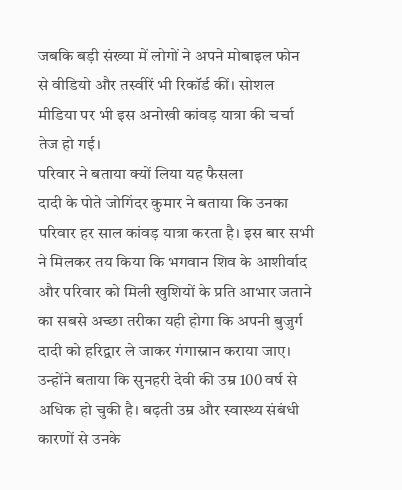जबकि बड़ी संख्या में लोगों ने अपने मोबाइल फोन से वीडियो और तस्वीरें भी रिकॉर्ड कीं। सोशल मीडिया पर भी इस अनोखी कांवड़ यात्रा की चर्चा तेज हो गई।
परिवार ने बताया क्यों लिया यह फैसला
दादी के पोते जोगिंदर कुमार ने बताया कि उनका परिवार हर साल कांवड़ यात्रा करता है। इस बार सभी ने मिलकर तय किया कि भगवान शिव के आशीर्वाद और परिवार को मिली खुशियों के प्रति आभार जताने का सबसे अच्छा तरीका यही होगा कि अपनी बुजुर्ग दादी को हरिद्वार ले जाकर गंगास्नान कराया जाए।
उन्होंने बताया कि सुनहरी देवी की उम्र 100 वर्ष से अधिक हो चुकी है। बढ़ती उम्र और स्वास्थ्य संबंधी कारणों से उनके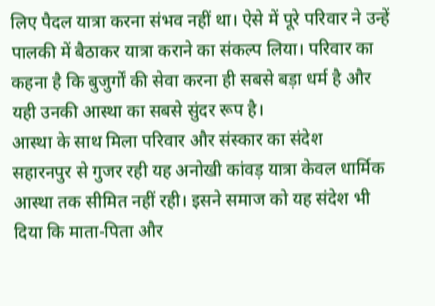लिए पैदल यात्रा करना संभव नहीं था। ऐसे में पूरे परिवार ने उन्हें पालकी में बैठाकर यात्रा कराने का संकल्प लिया। परिवार का कहना है कि बुजुर्गों की सेवा करना ही सबसे बड़ा धर्म है और यही उनकी आस्था का सबसे सुंदर रूप है।
आस्था के साथ मिला परिवार और संस्कार का संदेश
सहारनपुर से गुजर रही यह अनोखी कांवड़ यात्रा केवल धार्मिक आस्था तक सीमित नहीं रही। इसने समाज को यह संदेश भी दिया कि माता-पिता और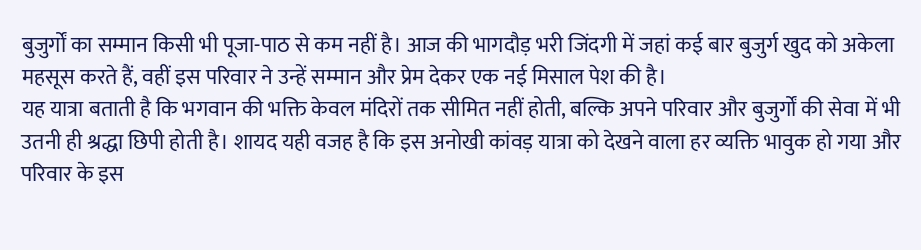बुजुर्गों का सम्मान किसी भी पूजा-पाठ से कम नहीं है। आज की भागदौड़ भरी जिंदगी में जहां कई बार बुजुर्ग खुद को अकेला महसूस करते हैं, वहीं इस परिवार ने उन्हें सम्मान और प्रेम देकर एक नई मिसाल पेश की है।
यह यात्रा बताती है कि भगवान की भक्ति केवल मंदिरों तक सीमित नहीं होती, बल्कि अपने परिवार और बुजुर्गों की सेवा में भी उतनी ही श्रद्धा छिपी होती है। शायद यही वजह है कि इस अनोखी कांवड़ यात्रा को देखने वाला हर व्यक्ति भावुक हो गया और परिवार के इस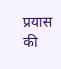प्रयास की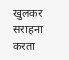खुलकर सराहना करता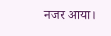नजर आया।